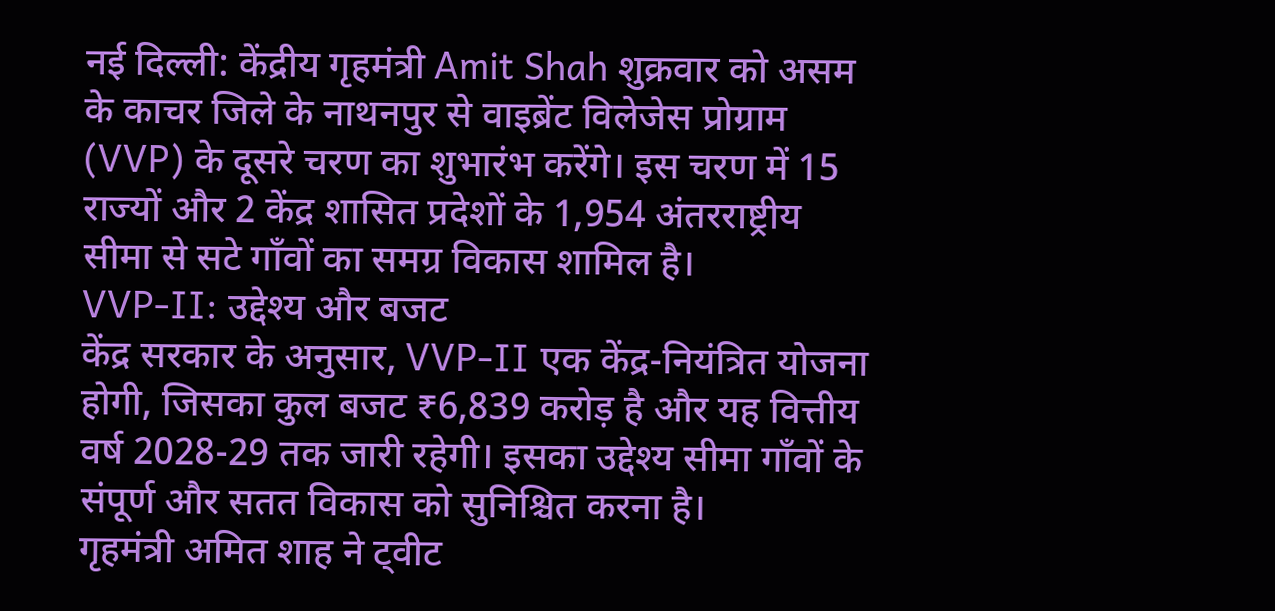नई दिल्ली: केंद्रीय गृहमंत्री Amit Shah शुक्रवार को असम के काचर जिले के नाथनपुर से वाइब्रेंट विलेजेस प्रोग्राम (VVP) के दूसरे चरण का शुभारंभ करेंगे। इस चरण में 15 राज्यों और 2 केंद्र शासित प्रदेशों के 1,954 अंतरराष्ट्रीय सीमा से सटे गाँवों का समग्र विकास शामिल है।
VVP-II: उद्देश्य और बजट
केंद्र सरकार के अनुसार, VVP-II एक केंद्र-नियंत्रित योजना होगी, जिसका कुल बजट ₹6,839 करोड़ है और यह वित्तीय वर्ष 2028-29 तक जारी रहेगी। इसका उद्देश्य सीमा गाँवों के संपूर्ण और सतत विकास को सुनिश्चित करना है।
गृहमंत्री अमित शाह ने ट्वीट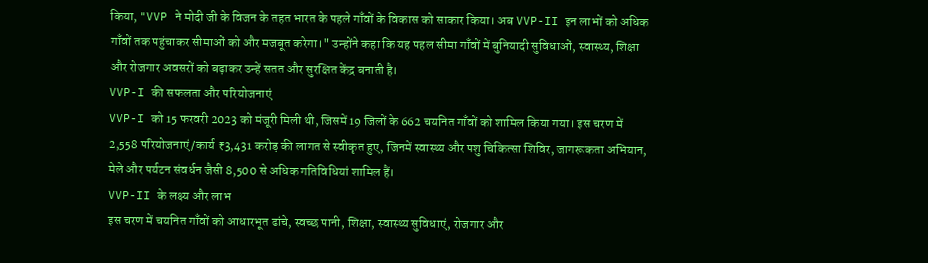किया, "VVP ने मोदी जी के विजन के तहत भारत के पहले गाँवों के विकास को साकार किया। अब VVP-II इन लाभों को अधिक गाँवों तक पहुंचाकर सीमाओं को और मजबूत करेगा।" उन्होंने कहा कि यह पहल सीमा गाँवों में बुनियादी सुविधाओं, स्वास्थ्य, शिक्षा और रोजगार अवसरों को बढ़ाकर उन्हें सतत और सुरक्षित केंद्र बनाती है।
VVP-I की सफलता और परियोजनाएं
VVP-I को 15 फरवरी 2023 को मंजूरी मिली थी, जिसमें 19 जिलों के 662 चयनित गाँवों को शामिल किया गया। इस चरण में 2,558 परियोजनाएं/कार्य ₹3,431 करोड़ की लागत से स्वीकृत हुए, जिनमें स्वास्थ्य और पशु चिकित्सा शिविर, जागरूकता अभियान, मेले और पर्यटन संवर्धन जैसी 8,500 से अधिक गतिविधियां शामिल हैं।
VVP-II के लक्ष्य और लाभ
इस चरण में चयनित गाँवों को आधारभूत ढांचे, स्वच्छ पानी, शिक्षा, स्वास्थ्य सुविधाएं, रोजगार और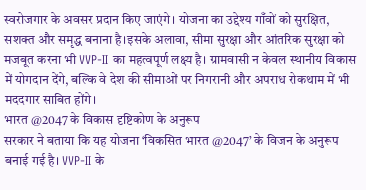स्वरोजगार के अवसर प्रदान किए जाएंगे। योजना का उद्देश्य गाँवों को सुरक्षित, सशक्त और समृद्ध बनाना है।इसके अलावा, सीमा सुरक्षा और आंतरिक सुरक्षा को मजबूत करना भी VVP-II का महत्वपूर्ण लक्ष्य है। ग्रामवासी न केवल स्थानीय विकास में योगदान देंगे, बल्कि वे देश की सीमाओं पर निगरानी और अपराध रोकथाम में भी मददगार साबित होंगे।
भारत @2047 के विकास दृष्टिकोण के अनुरूप
सरकार ने बताया कि यह योजना ‘विकसित भारत @2047’ के विजन के अनुरूप बनाई गई है। VVP-II के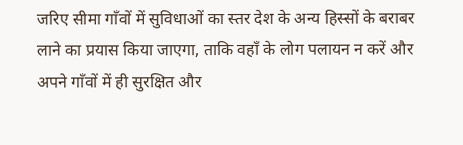जरिए सीमा गाँवों में सुविधाओं का स्तर देश के अन्य हिस्सों के बराबर लाने का प्रयास किया जाएगा, ताकि वहाँ के लोग पलायन न करें और अपने गाँवों में ही सुरक्षित और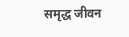समृद्ध जीवन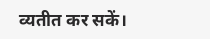व्यतीत कर सकें।